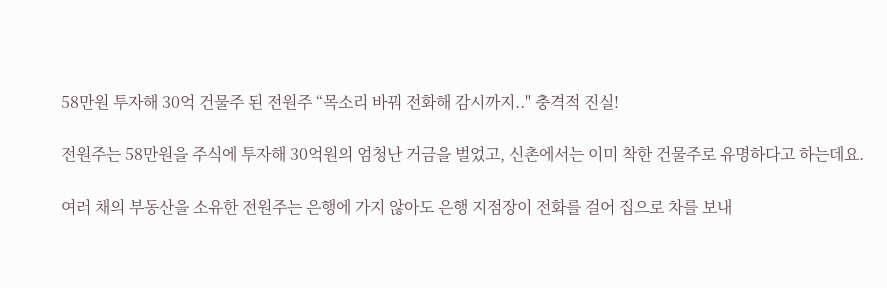58만원 투자해 30억 건물주 된 전원주 “목소리 바꿔 전화해 감시까지.." 충격적 진실!

전원주는 58만원을 주식에 투자해 30억원의 엄청난 거금을 벌었고, 신촌에서는 이미 착한 건물주로 유명하다고 하는데요.

여러 채의 부동산을 소유한 전원주는 은행에 가지 않아도 은행 지점장이 전화를 걸어 집으로 차를 보내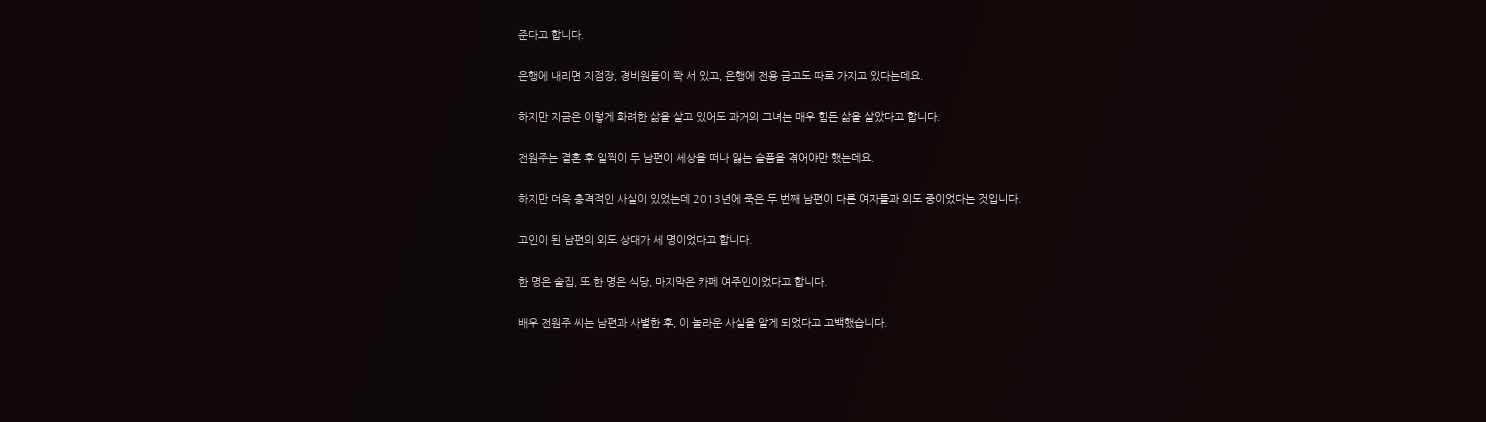준다고 합니다.

은행에 내리면 지점장, 경비원들이 쫙 서 있고, 은행에 전용 금고도 따로 가지고 있다는데요.

하지만 지금은 이렇게 화려한 삶을 살고 있어도 과거의 그녀는 매우 힘든 삶을 살았다고 합니다.

전원주는 결혼 후 일찍이 두 남편이 세상을 떠나 잃는 슬픔을 겪어야만 했는데요.

하지만 더욱 충격적인 사실이 있었는데 2013년에 죽은 두 번째 남편이 다른 여자들과 외도 중이었다는 것입니다.

고인이 된 남편의 외도 상대가 세 명이었다고 합니다.

한 명은 술집, 또 한 명은 식당, 마지막은 카페 여주인이었다고 합니다.

배우 전원주 씨는 남편과 사별한 후, 이 놀라운 사실을 알게 되었다고 고백했습니다.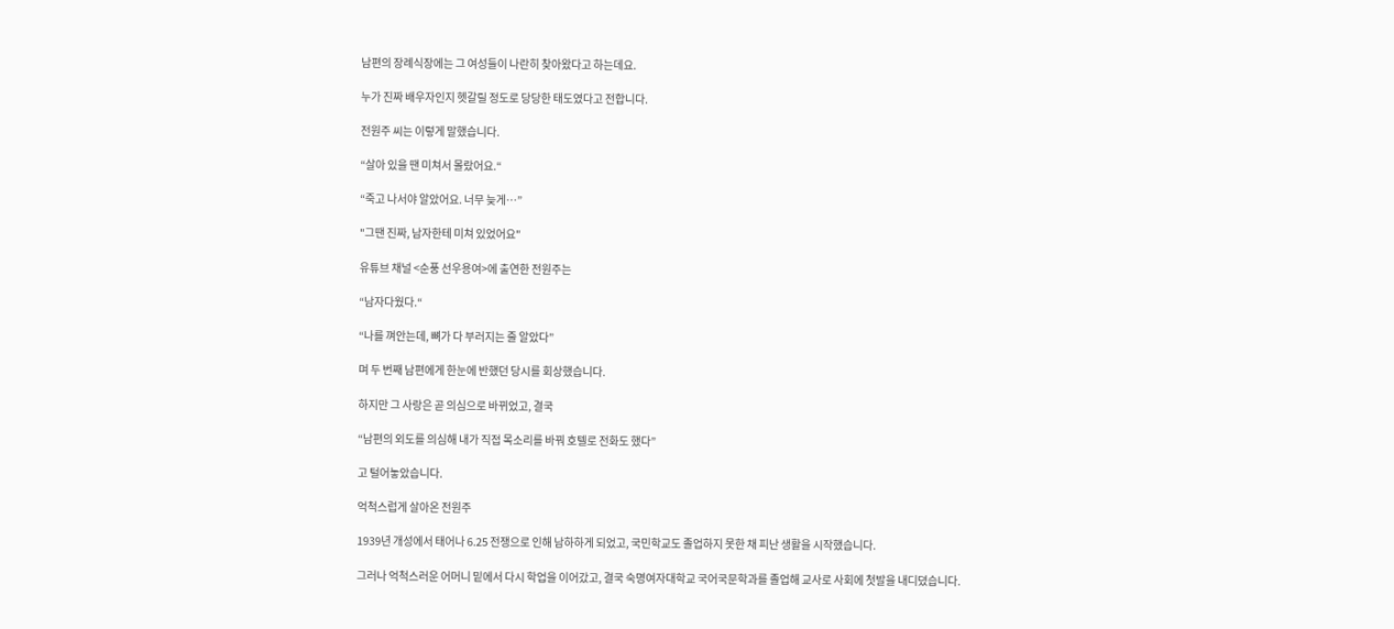남편의 장례식장에는 그 여성들이 나란히 찾아왔다고 하는데요.

누가 진짜 배우자인지 헷갈릴 정도로 당당한 태도였다고 전합니다.

전원주 씨는 이렇게 말했습니다.

“살아 있을 땐 미쳐서 몰랐어요.“

“죽고 나서야 알았어요. 너무 늦게…”

"그땐 진짜, 남자한테 미쳐 있었어요"

유튜브 채널 <순풍 선우용여>에 출연한 전원주는

“남자다웠다.“

“나를 껴안는데, 뼈가 다 부러지는 줄 알았다”

며 두 번째 남편에게 한눈에 반했던 당시를 회상했습니다.

하지만 그 사랑은 곧 의심으로 바뀌었고, 결국

“남편의 외도를 의심해 내가 직접 목소리를 바꿔 호텔로 전화도 했다”

고 털어놓았습니다.

억척스럽게 살아온 전원주

1939년 개성에서 태어나 6.25 전쟁으로 인해 남하하게 되었고, 국민학교도 졸업하지 못한 채 피난 생활을 시작했습니다.

그러나 억척스러운 어머니 밑에서 다시 학업을 이어갔고, 결국 숙명여자대학교 국어국문학과를 졸업해 교사로 사회에 첫발을 내디뎠습니다.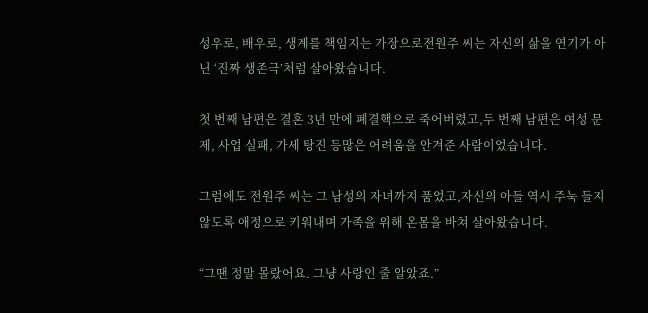성우로, 배우로, 생계를 책임지는 가장으로전원주 씨는 자신의 삶을 연기가 아닌 ‘진짜 생존극’처럼 살아왔습니다.

첫 번째 남편은 결혼 3년 만에 폐결핵으로 죽어버렸고,두 번째 남편은 여성 문제, 사업 실패, 가세 탕진 등많은 어려움을 안겨준 사람이었습니다.

그럼에도 전원주 씨는 그 남성의 자녀까지 품었고,자신의 아들 역시 주눅 들지 않도록 애정으로 키워내며 가족을 위해 온몸을 바쳐 살아왔습니다.

“그땐 정말 몰랐어요. 그냥 사랑인 줄 알았죠.”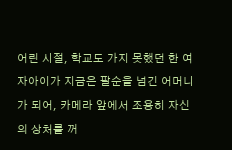어린 시절, 학교도 가지 못했던 한 여자아이가 지금은 팔순을 넘긴 어머니가 되어, 카메라 앞에서 조용히 자신의 상처를 꺼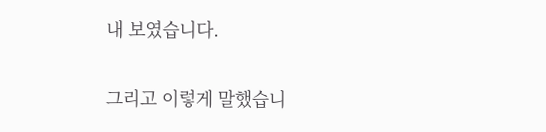내 보였습니다.

그리고 이렇게 말했습니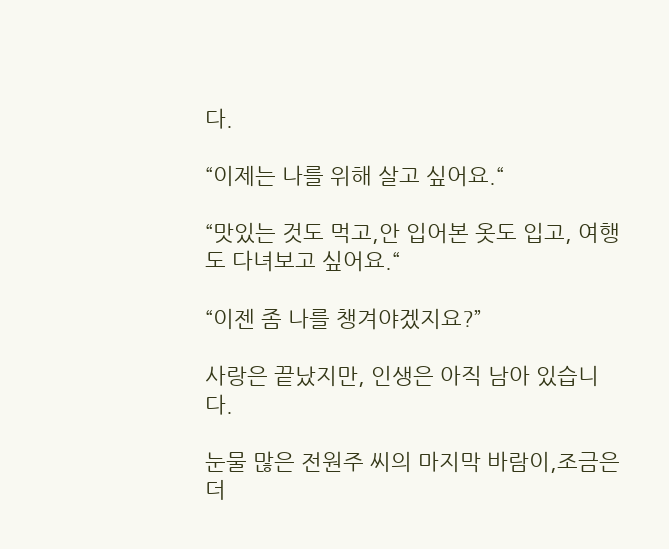다.

“이제는 나를 위해 살고 싶어요.“

“맛있는 것도 먹고,안 입어본 옷도 입고, 여행도 다녀보고 싶어요.“

“이젠 좀 나를 챙겨야겠지요?”

사랑은 끝났지만, 인생은 아직 남아 있습니다.

눈물 많은 전원주 씨의 마지막 바람이,조금은 더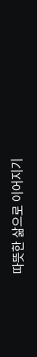따뜻한 삶으로 이어지기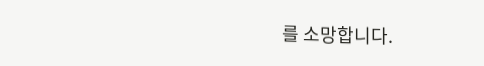를 소망합니다.